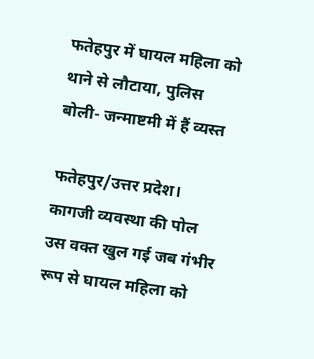फतेहपुर में घायल महिला को थाने से लौटाया, पुलिस बोली- जन्माष्टमी में हैं व्यस्त

फतेहपुर/उत्तर प्रदेश। कागजी व्यवस्था की पोल उस वक्त खुल गई जब गंभीर रूप से घायल महिला को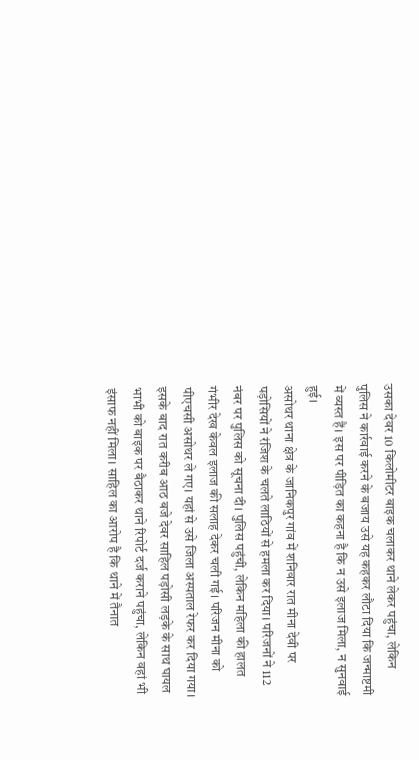उसका देवर 10 किलोमीटर बाइक चलाकर थाने लेकर पहुंचा, लेकिन पुलिस ने कार्रवाई करने के बजाय उसे यह कहकर लौटा दिया कि जन्माष्टमी में व्यस्त हैं। इस पर पीड़ित का कहना है कि न उसे इलाज मिला, न सुनवाई हुई।
असोथर थाना क्षेत्र के जानिकपुर गांव में शनिवार रात मीना देवी पर पड़ोसियों ने रंजिश के चलते लाठियों से हमला कर दिया। परिजनों ने 112 नंबर पर पुलिस को सूचना दी। पुलिस पहुंची, लेकिन महिला की हालत गंभीर देख केवल इलाज की सलाह देकर चली गई। परिजन मीना को पीएचसी असोथर ले गए। यहां से उसे जिला अस्पताल रेफर कर दिया गया।
इसके बाद रात करीब आठ बजे देवर साहिल पड़ोसी लड़के के साथ घायल भाभी को बाइक पर बैठाकर थाने रिपोर्ट दर्ज कराने पहुंचा, लेकिन वहां भी इंसाफ नहीं मिला। साहिल का आरोप है कि थाने में तैनात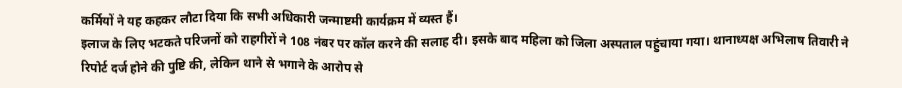कर्मियों ने यह कहकर लौटा दिया कि सभी अधिकारी जन्माष्टमी कार्यक्रम में व्यस्त हैं।
इलाज के लिए भटकते परिजनों को राहगीरों ने 108 नंबर पर कॉल करने की सलाह दी। इसके बाद महिला को जिला अस्पताल पहुंचाया गया। थानाध्यक्ष अभिलाष तिवारी ने रिपोर्ट दर्ज होने की पुष्टि की, लेकिन थाने से भगाने के आरोप से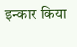इन्कार किया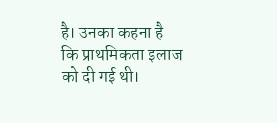है। उनका कहना है कि प्राथमिकता इलाज को दी गई थी।